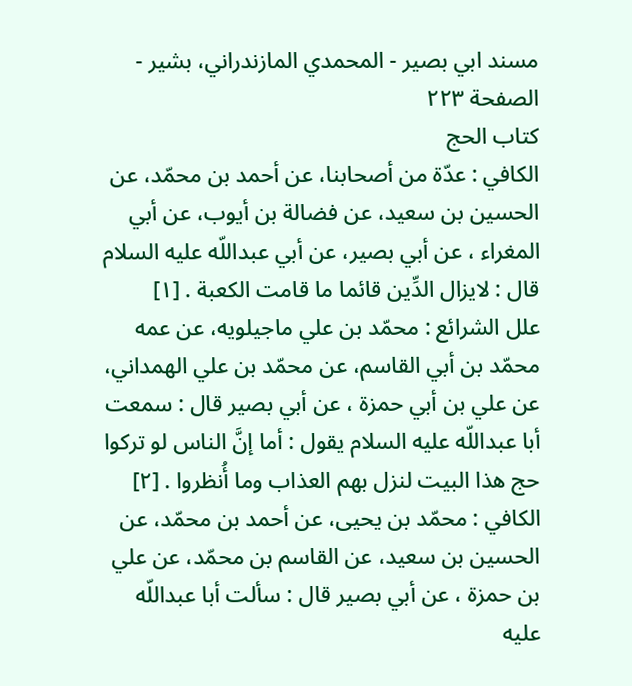مسند ابي بصير - المحمدي المازندراني، بشير - الصفحة ٢٢٣
كتاب الحج
الكافي : عدّة من أصحابنا، عن أحمد بن محمّد، عن الحسين بن سعيد، عن فضالة بن أيوب، عن أبي المغراء ، عن أبي بصير، عن أبي عبداللّه عليه السلام قال : لايزال الدِّين قائما ما قامت الكعبة . [١]
علل الشرائع : محمّد بن علي ماجيلويه، عن عمه محمّد بن أبي القاسم، عن محمّد بن علي الهمداني، عن علي بن أبي حمزة ، عن أبي بصير قال : سمعت أبا عبداللّه عليه السلام يقول : أما إنَّ الناس لو تركوا حج هذا البيت لنزل بهم العذاب وما أُنظروا . [٢]
الكافي : محمّد بن يحيى، عن أحمد بن محمّد، عن الحسين بن سعيد، عن القاسم بن محمّد، عن علي بن حمزة ، عن أبي بصير قال : سألت أبا عبداللّه عليه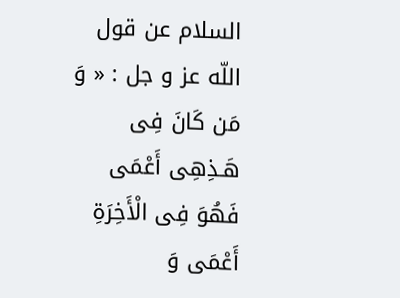السلام عن قول اللّه عز و جل : « وَ مَن كَانَ فِى هَـذِهِى أَعْمَى فَهُوَ فِى الْأَخِرَةِ أَعْمَى وَ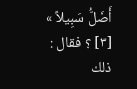أَضَلُّ سَبِيلاً » [٣] ؟ فقال : ذلك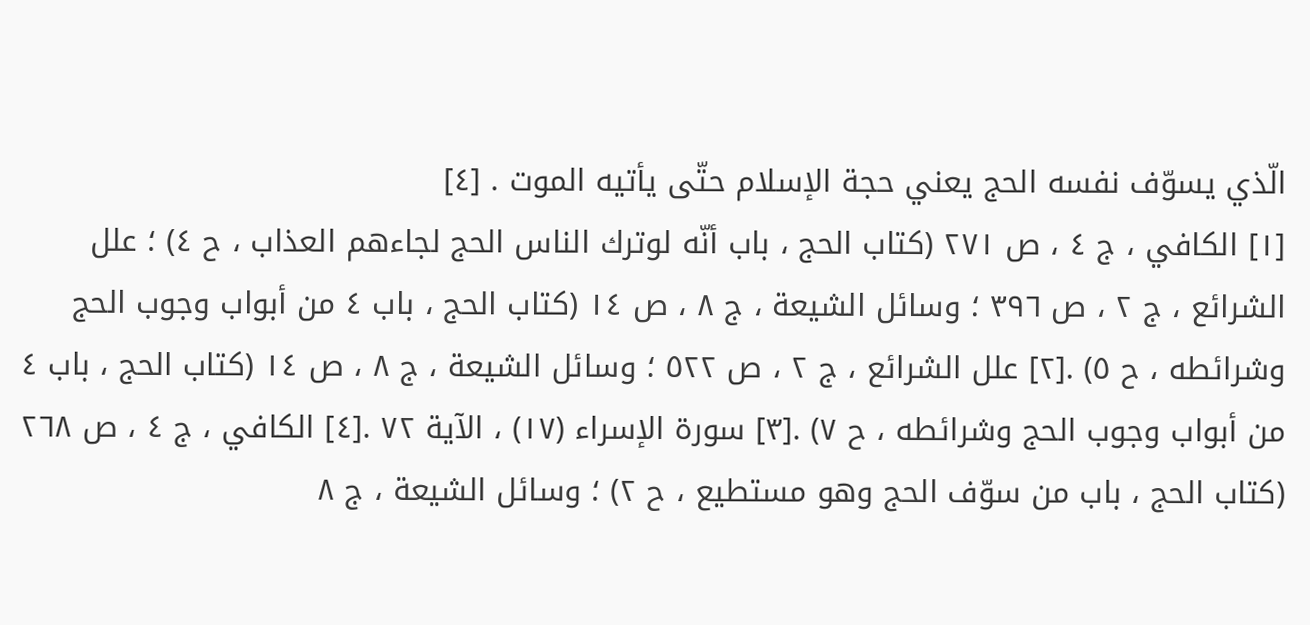الّذي يسوّف نفسه الحج يعني حجة الإسلام حتّى يأتيه الموت . [٤]
[١] الكافي ، ج ٤ ، ص ٢٧١ (كتاب الحج ، باب أنّه لوترك الناس الحج لجاءهم العذاب ، ح ٤) ؛ علل الشرائع ، ج ٢ ، ص ٣٩٦ ؛ وسائل الشيعة ، ج ٨ ، ص ١٤ (كتاب الحج ، باب ٤ من أبواب وجوب الحج وشرائطه ، ح ٥) .[٢] علل الشرائع ، ج ٢ ، ص ٥٢٢ ؛ وسائل الشيعة ، ج ٨ ، ص ١٤ (كتاب الحج ، باب ٤ من أبواب وجوب الحج وشرائطه ، ح ٧) .[٣] سورة الإسراء (١٧) ، الآية ٧٢ .[٤] الكافي ، ج ٤ ، ص ٢٦٨ (كتاب الحج ، باب من سوّف الحج وهو مستطيع ، ح ٢) ؛ وسائل الشيعة ، ج ٨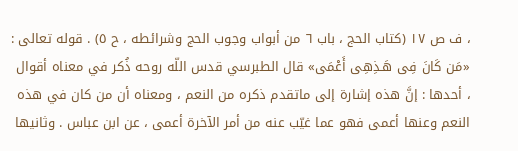، ف ص ١٧ (كتاب الحج ، باب ٦ من أبواب وجوب الحج وشرائطه ، ح ٥) . قوله تعالى : «مَن كَانَ فِى هَـذِهِى أَعْمَى» قال الطبرسي قدس اللّه روحه ذُكر في معناه أقوال ، أحدها : إنَّ هذه إشارة إلى ماتقدم ذكره من النعم ، ومعناه أن من كان في هذه النعم وعنها أعمى فهو عما غيّب عنه من أمر الآخرة أعمى ، عن ابن عباس . وثانيها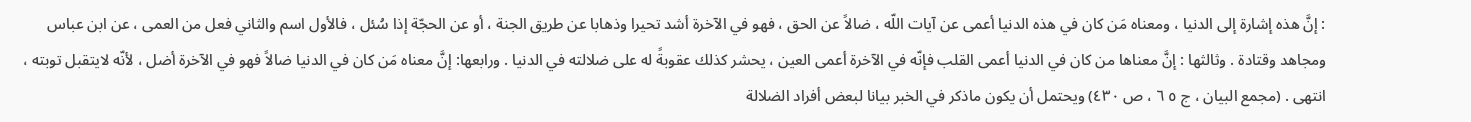: إنَّ هذه إشارة إلى الدنيا ، ومعناه مَن كان في هذه الدنيا أعمى عن آيات اللّه ، ضالاً عن الحق ، فهو في الآخرة أشد تحيرا وذهابا عن طريق الجنة ، أو عن الحجّة إذا سُئل ، فالأول اسم والثاني فعل من العمى ، عن ابن عباس ومجاهد وقتادة . وثالثها : إنَّ معناها من كان في الدنيا أعمى القلب فإنّه في الآخرة أعمى العين ، يحشر كذلك عقوبةً له على ضلالته في الدنيا . ورابعها: إنَّ معناه مَن كان في الدنيا ضالاً فهو في الآخرة أضل ، لأنّه لايتقبل توبته ، انتهى . (مجمع البيان ، ج ٥ ٦ ، ص ٤٣٠) ويحتمل أن يكون ماذكر في الخبر بيانا لبعض أفراد الضلالة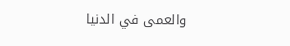والعمى في الدنيا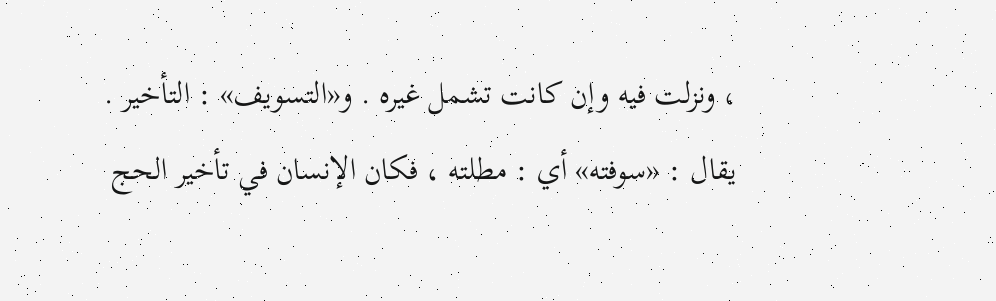، ونزلت فيه وإن كانت تشمل غيره . و«التسويف» : التأخير . يقال : «سوفته» أي : مطلته ، فكان الإنسان في تأخير الحج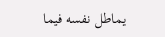يماطل نفسه فيما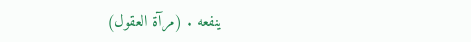ينفعه . (مرآة العقول)